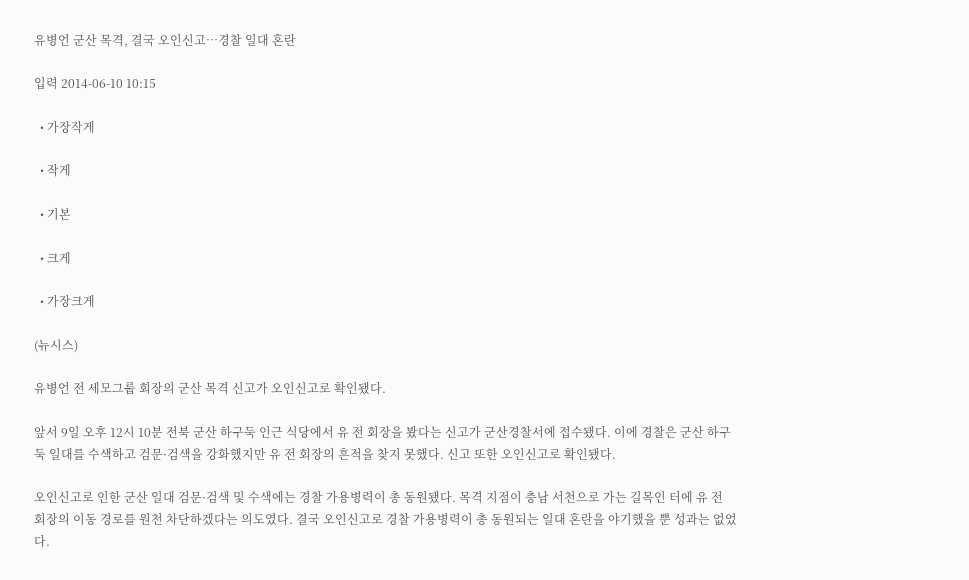유병언 군산 목격, 결국 오인신고…경찰 일대 혼란

입력 2014-06-10 10:15

  • 가장작게

  • 작게

  • 기본

  • 크게

  • 가장크게

(뉴시스)

유병언 전 세모그룹 회장의 군산 목격 신고가 오인신고로 확인됐다.

앞서 9일 오후 12시 10분 전북 군산 하구둑 인근 식당에서 유 전 회장을 봤다는 신고가 군산경찰서에 접수됐다. 이에 경찰은 군산 하구둑 일대를 수색하고 검문·검색을 강화했지만 유 전 회장의 흔적을 찾지 못했다. 신고 또한 오인신고로 확인됐다.

오인신고로 인한 군산 일대 검문·검색 및 수색에는 경찰 가용병력이 총 동원됐다. 목격 지점이 충남 서천으로 가는 길목인 터에 유 전 회장의 이동 경로를 원천 차단하겠다는 의도였다. 결국 오인신고로 경찰 가용병력이 총 동원되는 일대 혼란을 야기했을 뿐 성과는 없었다.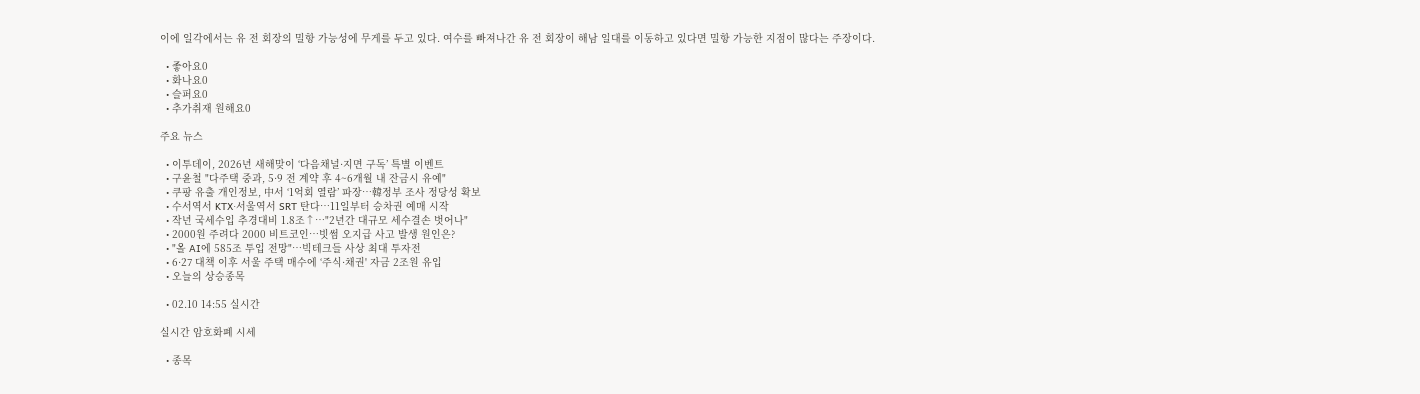이에 일각에서는 유 전 회장의 밀항 가능성에 무게를 두고 있다. 여수를 빠져나간 유 전 회장이 해남 일대를 이동하고 있다면 밀항 가능한 지점이 많다는 주장이다.

  • 좋아요0
  • 화나요0
  • 슬퍼요0
  • 추가취재 원해요0

주요 뉴스

  • 이투데이, 2026년 새해맞이 ‘다음채널·지면 구독’ 특별 이벤트
  • 구윤철 "다주택 중과, 5·9 전 계약 후 4~6개월 내 잔금시 유예"
  • 쿠팡 유출 개인정보, 中서 ‘1억회 열람’ 파장…韓정부 조사 정당성 확보
  • 수서역서 KTX·서울역서 SRT 탄다…11일부터 승차권 예매 시작
  • 작년 국세수입 추경대비 1.8조↑…"2년간 대규모 세수결손 벗어나"
  • 2000원 주려다 2000 비트코인…빗썸 오지급 사고 발생 원인은?
  • "올 AI에 585조 투입 전망"…빅테크들 사상 최대 투자전
  • 6·27 대책 이후 서울 주택 매수에 ‘주식·채권' 자금 2조원 유입
  • 오늘의 상승종목

  • 02.10 14:55 실시간

실시간 암호화폐 시세

  • 종목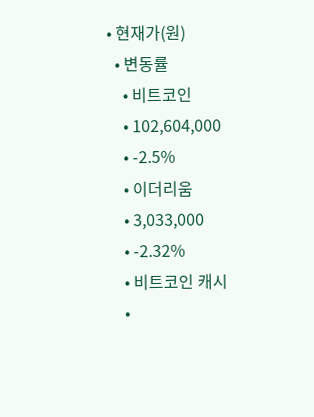• 현재가(원)
  • 변동률
    • 비트코인
    • 102,604,000
    • -2.5%
    • 이더리움
    • 3,033,000
    • -2.32%
    • 비트코인 캐시
    •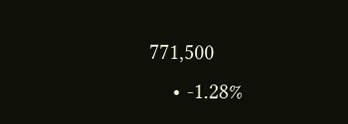771,500
    • -1.28%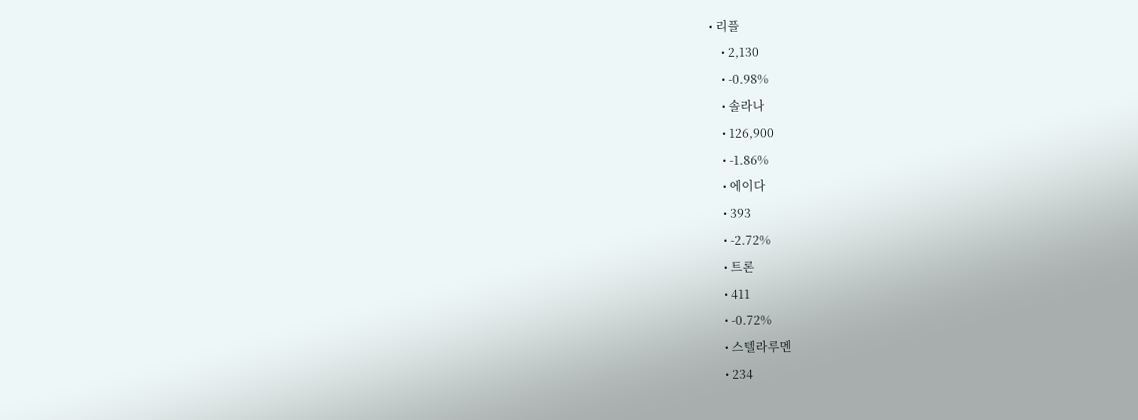• 리플
    • 2,130
    • -0.98%
    • 솔라나
    • 126,900
    • -1.86%
    • 에이다
    • 393
    • -2.72%
    • 트론
    • 411
    • -0.72%
    • 스텔라루멘
    • 234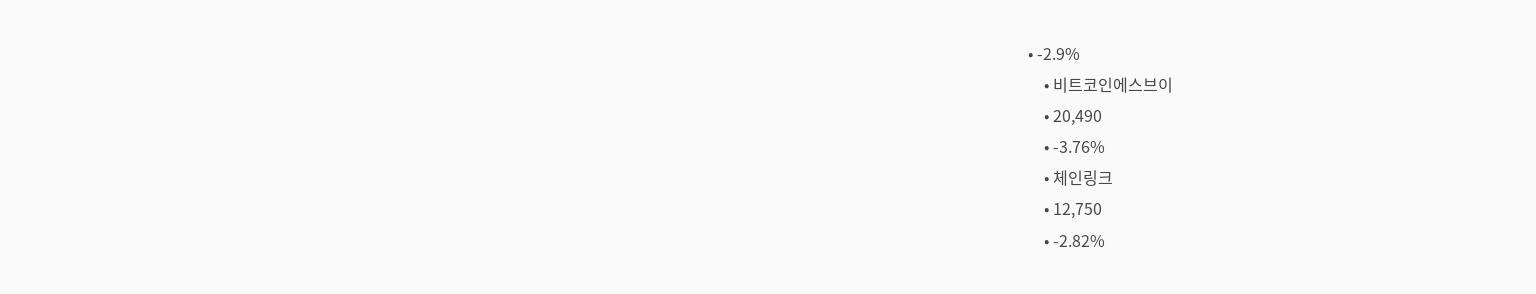• -2.9%
    • 비트코인에스브이
    • 20,490
    • -3.76%
    • 체인링크
    • 12,750
    • -2.82%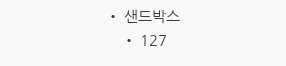• 샌드박스
    • 127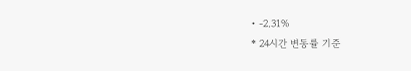• -2.31%
* 24시간 변동률 기준